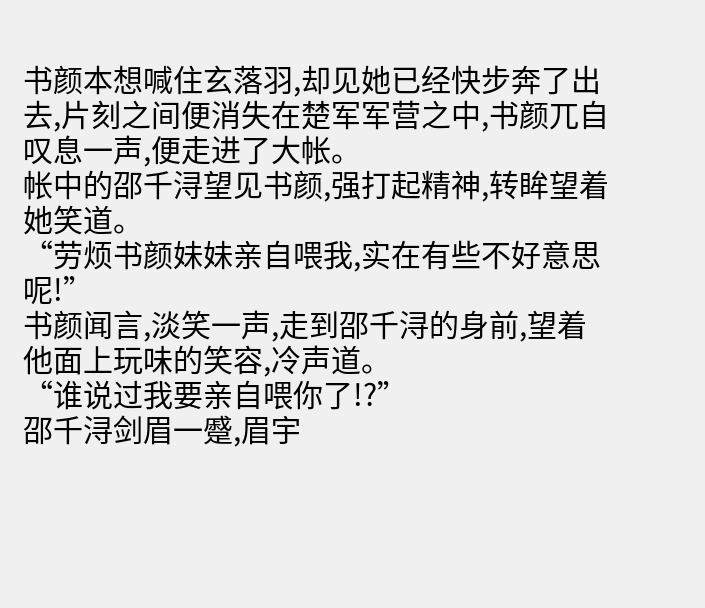书颜本想喊住玄落羽,却见她已经快步奔了出去,片刻之间便消失在楚军军营之中,书颜兀自叹息一声,便走进了大帐。
帐中的邵千浔望见书颜,强打起精神,转眸望着她笑道。
“劳烦书颜妹妹亲自喂我,实在有些不好意思呢!”
书颜闻言,淡笑一声,走到邵千浔的身前,望着他面上玩味的笑容,冷声道。
“谁说过我要亲自喂你了!?”
邵千浔剑眉一蹙,眉宇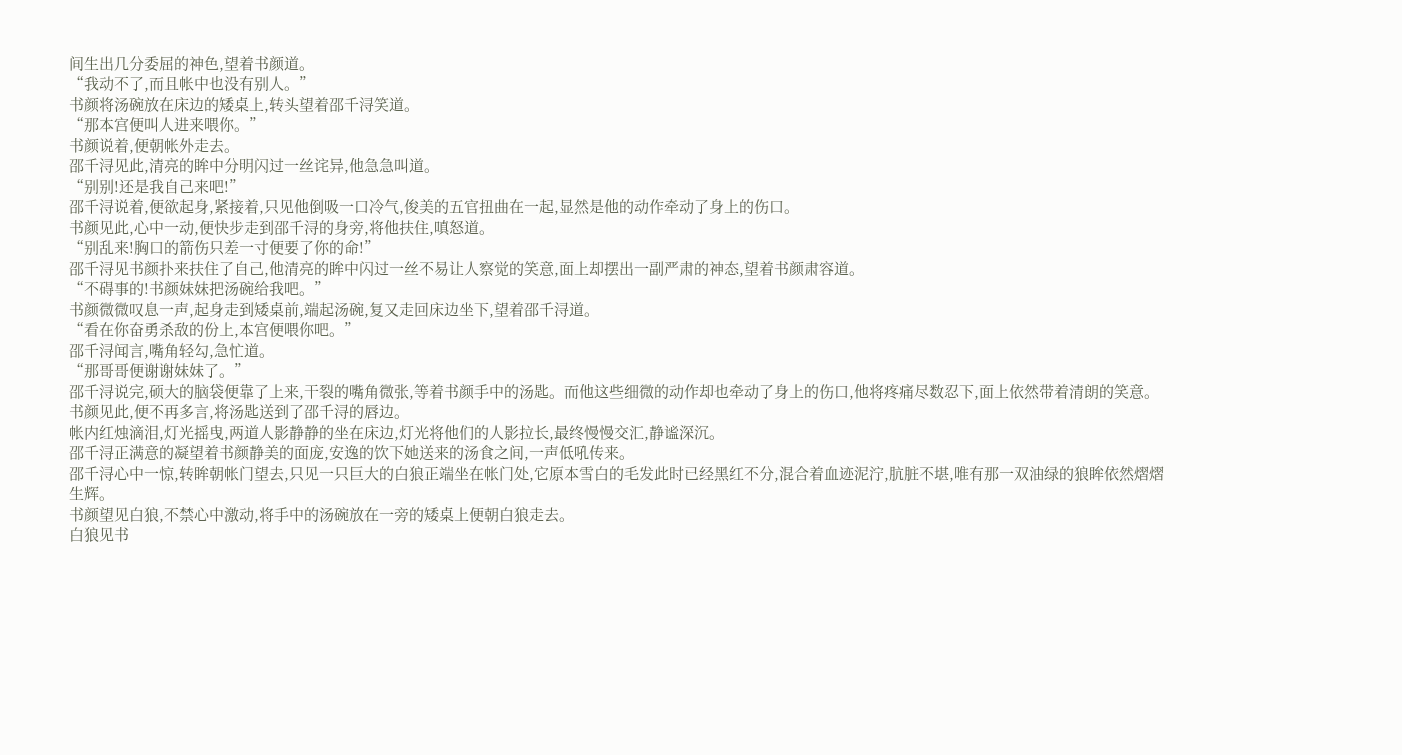间生出几分委屈的神色,望着书颜道。
“我动不了,而且帐中也没有别人。”
书颜将汤碗放在床边的矮桌上,转头望着邵千浔笑道。
“那本宫便叫人进来喂你。”
书颜说着,便朝帐外走去。
邵千浔见此,清亮的眸中分明闪过一丝诧异,他急急叫道。
“别别!还是我自己来吧!”
邵千浔说着,便欲起身,紧接着,只见他倒吸一口冷气,俊美的五官扭曲在一起,显然是他的动作牵动了身上的伤口。
书颜见此,心中一动,便快步走到邵千浔的身旁,将他扶住,嗔怒道。
“别乱来!胸口的箭伤只差一寸便要了你的命!”
邵千浔见书颜扑来扶住了自己,他清亮的眸中闪过一丝不易让人察觉的笑意,面上却摆出一副严肃的神态,望着书颜肃容道。
“不碍事的!书颜妹妹把汤碗给我吧。”
书颜微微叹息一声,起身走到矮桌前,端起汤碗,复又走回床边坐下,望着邵千浔道。
“看在你奋勇杀敌的份上,本宫便喂你吧。”
邵千浔闻言,嘴角轻勾,急忙道。
“那哥哥便谢谢妹妹了。”
邵千浔说完,硕大的脑袋便靠了上来,干裂的嘴角微张,等着书颜手中的汤匙。而他这些细微的动作却也牵动了身上的伤口,他将疼痛尽数忍下,面上依然带着清朗的笑意。
书颜见此,便不再多言,将汤匙送到了邵千浔的唇边。
帐内红烛滴泪,灯光摇曳,两道人影静静的坐在床边,灯光将他们的人影拉长,最终慢慢交汇,静谧深沉。
邵千浔正满意的凝望着书颜静美的面庞,安逸的饮下她送来的汤食之间,一声低吼传来。
邵千浔心中一惊,转眸朝帐门望去,只见一只巨大的白狼正端坐在帐门处,它原本雪白的毛发此时已经黑红不分,混合着血迹泥泞,肮脏不堪,唯有那一双油绿的狼眸依然熠熠生辉。
书颜望见白狼,不禁心中激动,将手中的汤碗放在一旁的矮桌上便朝白狼走去。
白狼见书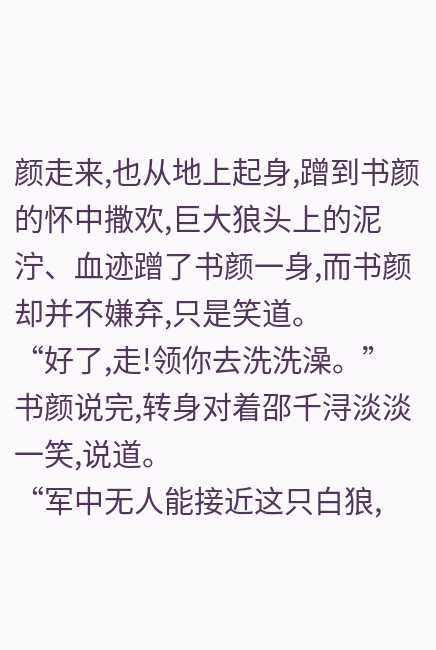颜走来,也从地上起身,蹭到书颜的怀中撒欢,巨大狼头上的泥泞、血迹蹭了书颜一身,而书颜却并不嫌弃,只是笑道。
“好了,走!领你去洗洗澡。”
书颜说完,转身对着邵千浔淡淡一笑,说道。
“军中无人能接近这只白狼,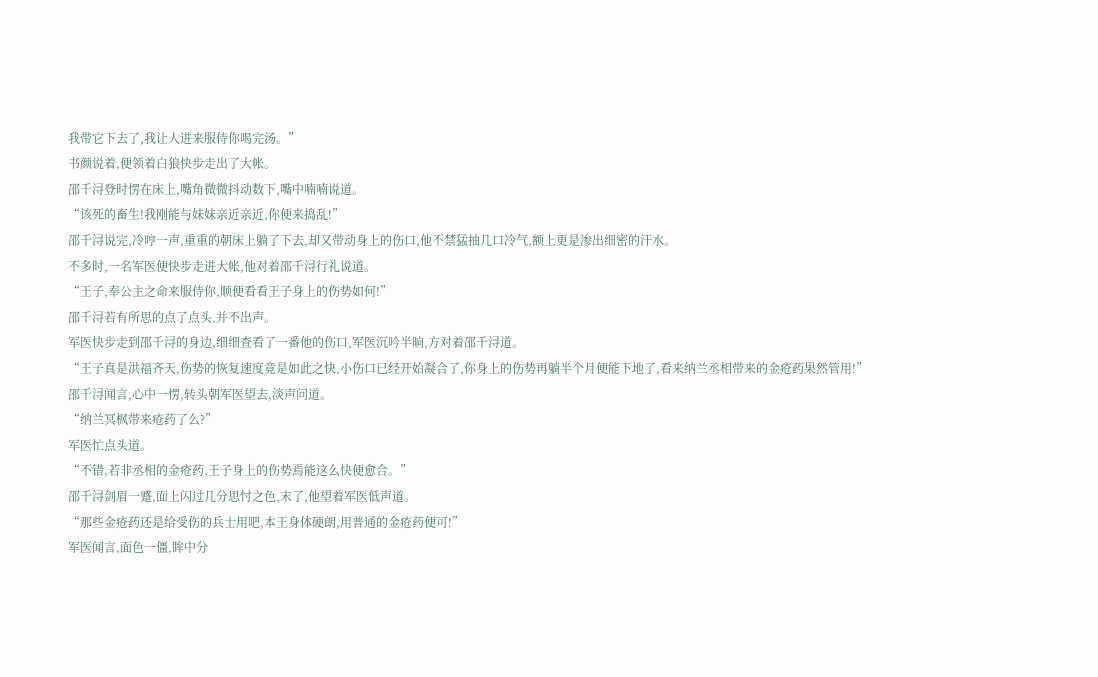我带它下去了,我让人进来服侍你喝完汤。”
书颜说着,便领着白狼快步走出了大帐。
邵千浔登时愣在床上,嘴角微微抖动数下,嘴中喃喃说道。
“该死的畜生!我刚能与妹妹亲近亲近,你便来捣乱!”
邵千浔说完,冷哼一声,重重的朝床上躺了下去,却又带动身上的伤口,他不禁猛抽几口冷气,额上更是渗出细密的汗水。
不多时,一名军医便快步走进大帐,他对着邵千浔行礼说道。
“王子,奉公主之命来服侍你,顺便看看王子身上的伤势如何!”
邵千浔若有所思的点了点头,并不出声。
军医快步走到邵千浔的身边,细细查看了一番他的伤口,军医沉吟半晌,方对着邵千浔道。
“王子真是洪福齐天,伤势的恢复速度竟是如此之快,小伤口已经开始凝合了,你身上的伤势再躺半个月便能下地了,看来纳兰丞相带来的金疮药果然管用!”
邵千浔闻言,心中一愣,转头朝军医望去,淡声问道。
“纳兰冥枫带来疮药了么?”
军医忙点头道。
“不错,若非丞相的金疮药,王子身上的伤势焉能这么快便愈合。”
邵千浔剑眉一蹙,面上闪过几分思忖之色,末了,他望着军医低声道。
“那些金疮药还是给受伤的兵士用吧,本王身体硬朗,用普通的金疮药便可!”
军医闻言,面色一僵,眸中分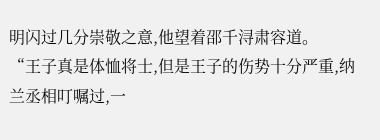明闪过几分崇敬之意,他望着邵千浔肃容道。
“王子真是体恤将士,但是王子的伤势十分严重,纳兰丞相叮嘱过,一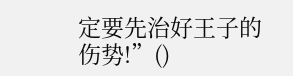定要先治好王子的伤势!”()